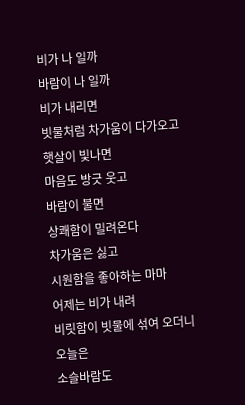비가 나 일까
바람이 나 일까
비가 내리면
빗물처럼 차가움이 다가오고
햇살이 빛나면
마음도 방긋 웃고
바람이 불면
상쾌함이 밀려온다
차가움은 싫고
시원함을 좋아하는 마마
어제는 비가 내려
비릿함이 빗물에 섞여 오더니
오늘은
소슬바람도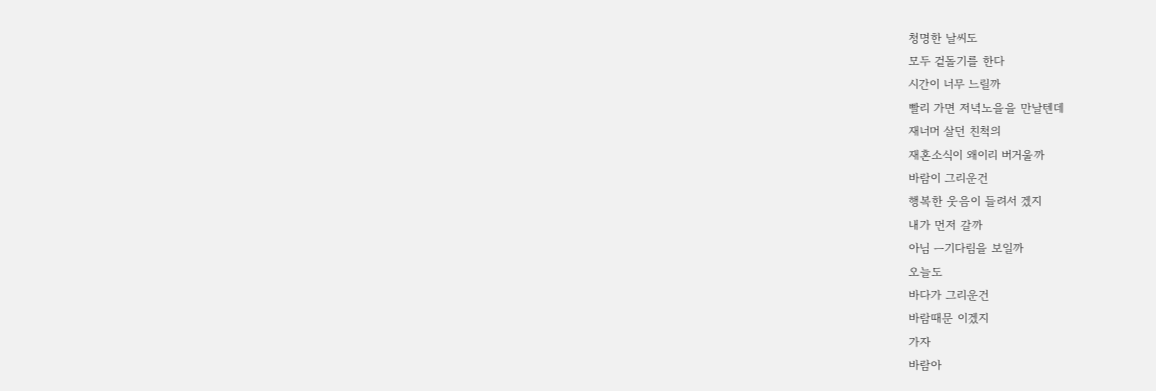청명한 날씨도
모두 겉돌기를 한다
시간이 너무 느릴까
빨리 가면 저녁노을을 만날텐데
재너머 살던 친척의
재혼소식이 왜이리 버거울까
바람이 그리운건
행복한 웃음이 들려서 겠지
내가 먼저 갈까
아님 ㅡ기다림을 보일까
오늘도
바다가 그리운건
바람때문 이겠지
가자
바람아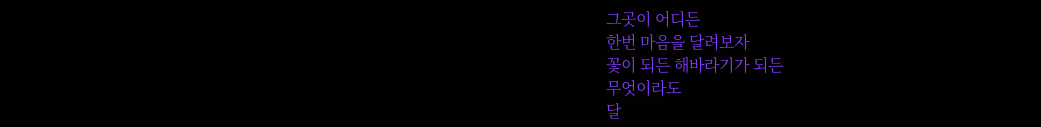그곳이 어디든
한번 마음을 달려보자
꽃이 되든 해바라기가 되든
무엇이라도
달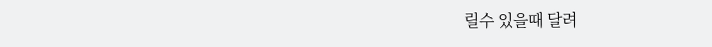릴수 있을때 달려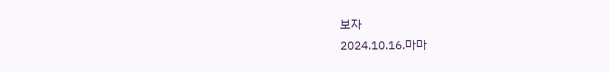보자
2024.10.16.마마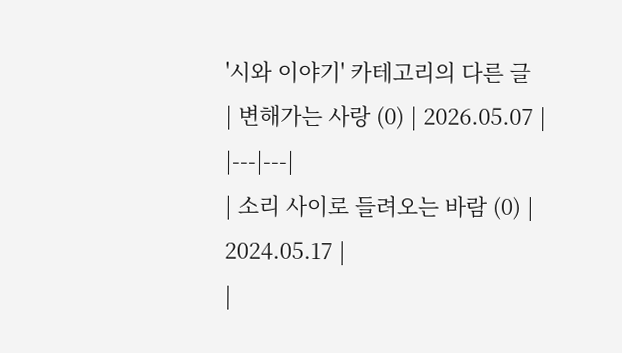'시와 이야기' 카테고리의 다른 글
| 변해가는 사랑 (0) | 2026.05.07 |
|---|---|
| 소리 사이로 들려오는 바람 (0) | 2024.05.17 |
|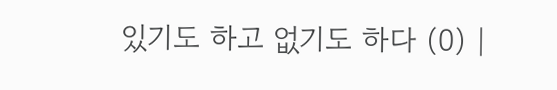있기도 하고 없기도 하다 (0) |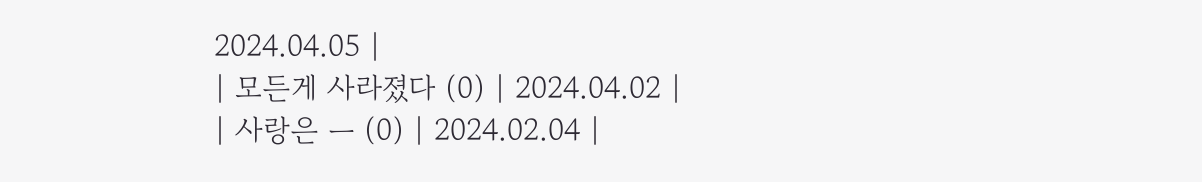2024.04.05 |
| 모든게 사라졌다 (0) | 2024.04.02 |
| 사랑은 ㅡ (0) | 2024.02.04 |